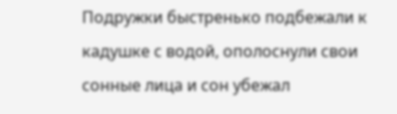Подружки быстренько подбежали к кадушке с водой, ополоснули свои сонные лица и сон убежал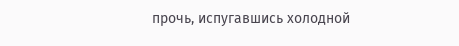прочь, испугавшись холодной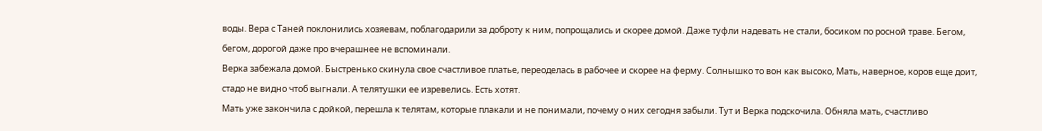воды. Вера с Таней поклонились хозяевам, поблагодарили за доброту к ним, попрощались и скорее домой. Даже туфли надевать не стали, босиком по росной траве. Бегом, бегом, дорогой даже про вчерашнее не вспоминали.
Верка забежала домой. Быстренько скинула свое счастливое платье, переоделась в рабочее и скорее на ферму. Солнышко то вон как высоко, Мать, наверное, коров еще доит, стадо не видно чтоб выгнали. А телятушки ее изревелись. Есть хотят.
Мать уже закончила с дойкой, перешла к телятам, которые плакали и не понимали, почему о них сегодня забыли. Тут и Верка подскочила. Обняла мать, счастливо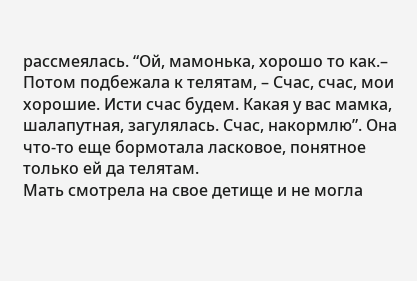рассмеялась. “Ой, мамонька, хорошо то как.– Потом подбежала к телятам, – Счас, счас, мои хорошие. Исти счас будем. Какая у вас мамка, шалапутная, загулялась. Счас, накормлю”. Она что-то еще бормотала ласковое, понятное только ей да телятам.
Мать смотрела на свое детище и не могла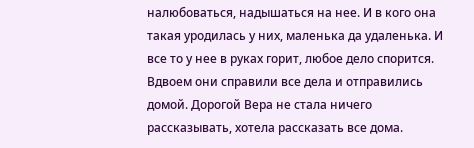налюбоваться, надышаться на нее. И в кого она такая уродилась у них, маленька да удаленька. И все то у нее в руках горит, любое дело спорится. Вдвоем они справили все дела и отправились домой. Дорогой Вера не стала ничего рассказывать, хотела рассказать все дома.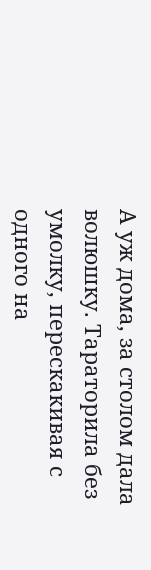А уж дома, за столом дала волюшку. Тараторила без умолку, перескакивая с одного на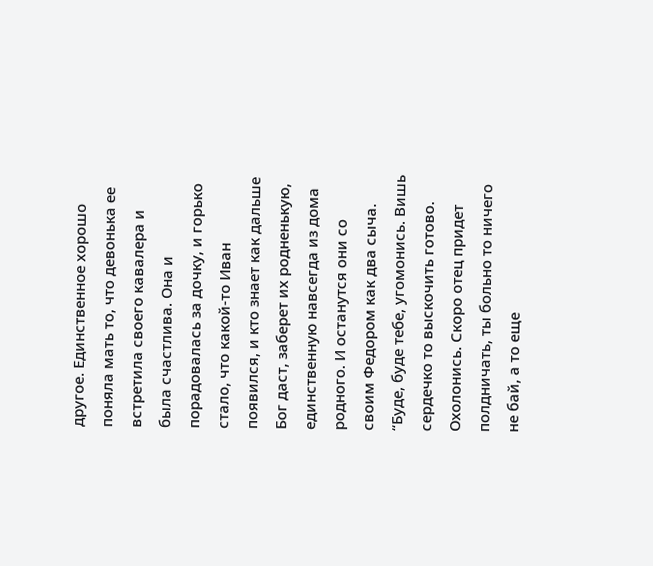другое. Единственное хорошо поняла мать то, что девонька ее встретила своего кавалера и была счастлива. Она и порадовалась за дочку, и горько стало, что какой-то Иван появился, и кто знает как дальше Бог даст, заберет их родненькую, единственную навсегда из дома родного. И останутся они со своим Федором как два сыча.
“Буде, буде тебе, угомонись. Вишь сердечко то выскочить готово. Охолонись. Скоро отец придет полдничать, ты больно то ничего не бай, а то еще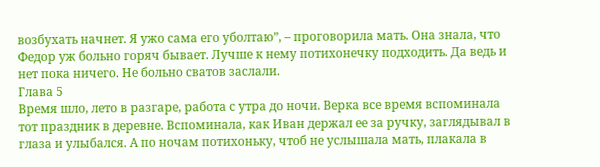возбухать начнет. Я ужо сама его уболтаю”, – проговорила мать. Она знала, что Федор уж больно горяч бывает. Лучше к нему потихонечку подходить. Да ведь и нет пока ничего. Не больно сватов заслали.
Глава 5
Время шло, лето в разгаре, работа с утра до ночи. Верка все время вспоминала тот праздник в деревне. Вспоминала, как Иван держал ее за ручку, заглядывал в глаза и улыбался. А по ночам потихоньку, чтоб не услышала мать, плакала в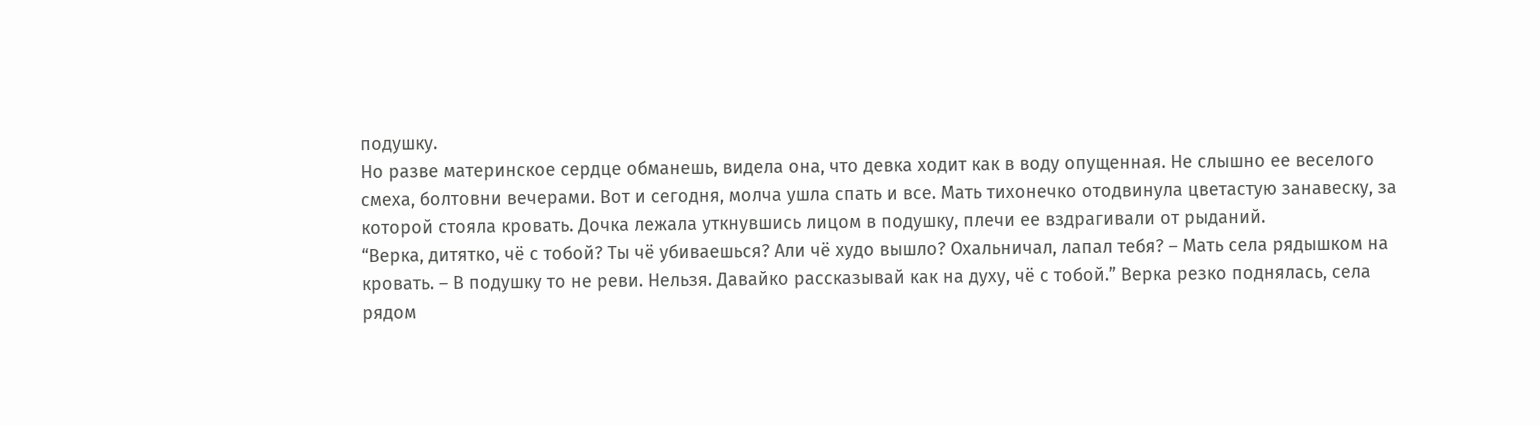подушку.
Но разве материнское сердце обманешь, видела она, что девка ходит как в воду опущенная. Не слышно ее веселого смеха, болтовни вечерами. Вот и сегодня, молча ушла спать и все. Мать тихонечко отодвинула цветастую занавеску, за которой стояла кровать. Дочка лежала уткнувшись лицом в подушку, плечи ее вздрагивали от рыданий.
“Верка, дитятко, чё с тобой? Ты чё убиваешься? Али чё худо вышло? Охальничал, лапал тебя? – Мать села рядышком на кровать. – В подушку то не реви. Нельзя. Давайко рассказывай как на духу, чё с тобой.” Верка резко поднялась, села рядом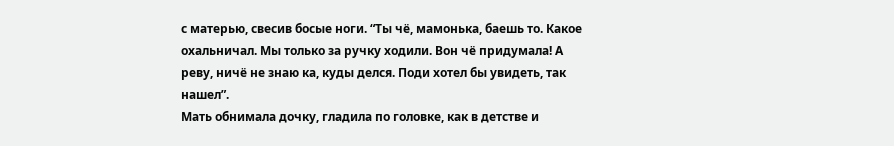с матерью, свесив босые ноги. “Ты чё, мамонька, баешь то. Какое охальничал. Мы только за ручку ходили. Вон чё придумала! А реву, ничё не знаю ка, куды делся. Поди хотел бы увидеть, так нашел”.
Мать обнимала дочку, гладила по головке, как в детстве и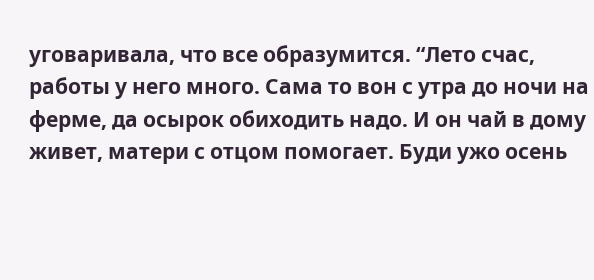уговаривала, что все образумится. “Лето счас, работы у него много. Сама то вон с утра до ночи на ферме, да осырок обиходить надо. И он чай в дому живет, матери с отцом помогает. Буди ужо осень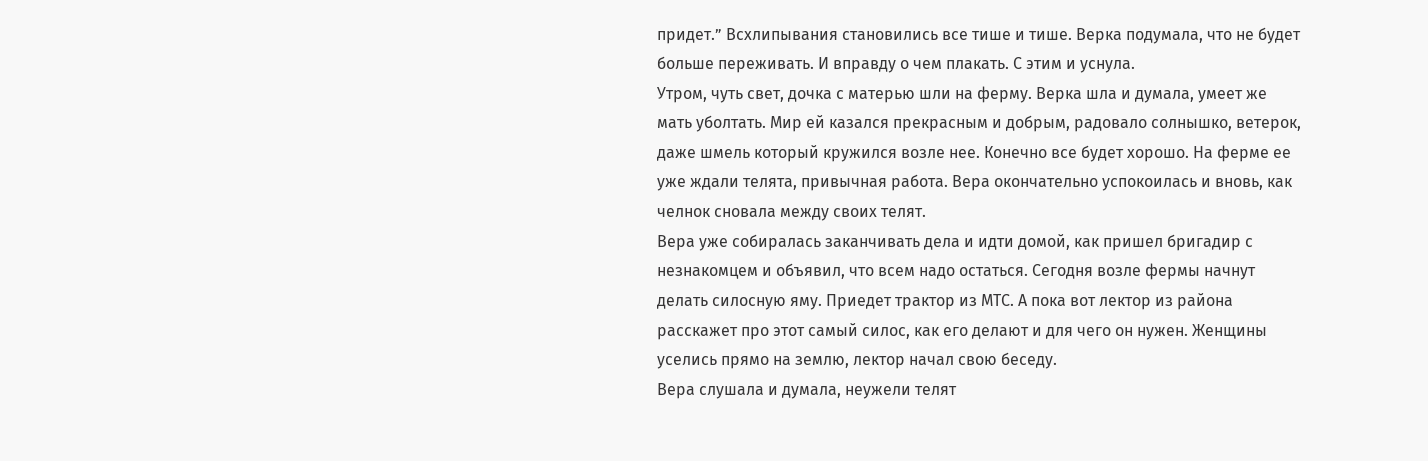придет.” Всхлипывания становились все тише и тише. Верка подумала, что не будет больше переживать. И вправду о чем плакать. С этим и уснула.
Утром, чуть свет, дочка с матерью шли на ферму. Верка шла и думала, умеет же мать уболтать. Мир ей казался прекрасным и добрым, радовало солнышко, ветерок, даже шмель который кружился возле нее. Конечно все будет хорошо. На ферме ее уже ждали телята, привычная работа. Вера окончательно успокоилась и вновь, как челнок сновала между своих телят.
Вера уже собиралась заканчивать дела и идти домой, как пришел бригадир с незнакомцем и объявил, что всем надо остаться. Сегодня возле фермы начнут делать силосную яму. Приедет трактор из МТС. А пока вот лектор из района расскажет про этот самый силос, как его делают и для чего он нужен. Женщины уселись прямо на землю, лектор начал свою беседу.
Вера слушала и думала, неужели телят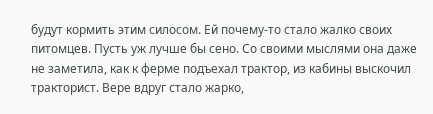будут кормить этим силосом. Ей почему-то стало жалко своих питомцев. Пусть уж лучше бы сено. Со своими мыслями она даже не заметила, как к ферме подъехал трактор, из кабины выскочил тракторист. Вере вдруг стало жарко,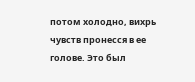потом холодно, вихрь чувств пронесся в ее голове. Это был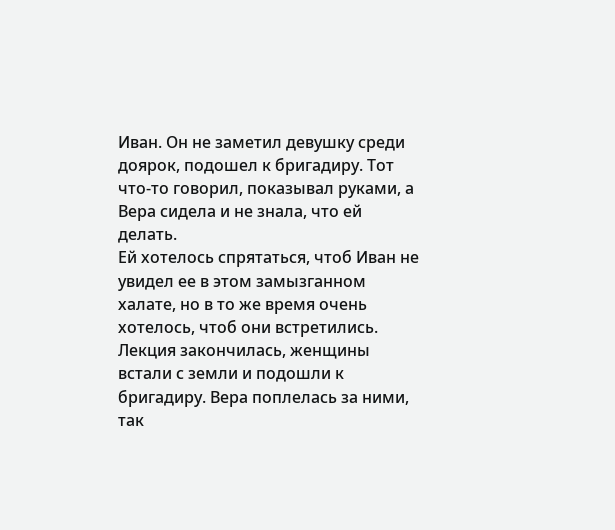Иван. Он не заметил девушку среди доярок, подошел к бригадиру. Тот что-то говорил, показывал руками, а Вера сидела и не знала, что ей делать.
Ей хотелось спрятаться, чтоб Иван не увидел ее в этом замызганном халате, но в то же время очень хотелось, чтоб они встретились. Лекция закончилась, женщины встали с земли и подошли к бригадиру. Вера поплелась за ними, так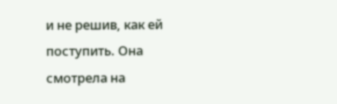и не решив, как ей поступить. Она смотрела на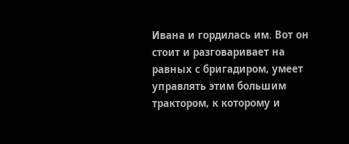Ивана и гордилась им. Вот он стоит и разговаривает на равных с бригадиром, умеет управлять этим большим трактором, к которому и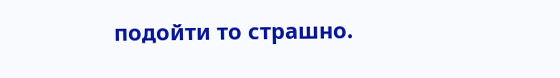подойти то страшно.